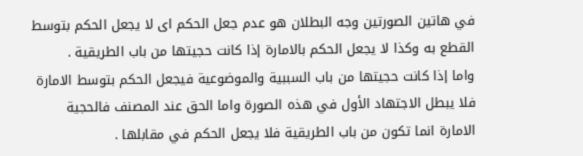في هاتين الصورتين وجه البطلان هو عدم جعل الحكم اى لا يجعل الحكم بتوسط القطع به وكذا لا يجعل الحكم بالامارة إذا كانت حجيتها من باب الطريقية .
واما إذا كانت حجيتها من باب السببية والموضوعية فيجعل الحكم بتوسط الامارة فلا يبطل الاجتهاد الأول في هذه الصورة واما الحق عند المصنف فالحجية الامارة انما تكون من باب الطريقية فلا يجعل الحكم في مقابلها .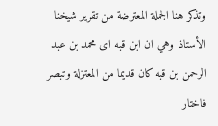وتذكر هنا الجملة المعترضة من تقرير شيخنا الأستاذ وهي ان ابن قبه اى محمد بن عبد الرحمن بن قبه كان قديما من المعتزلة وتبصر فاختار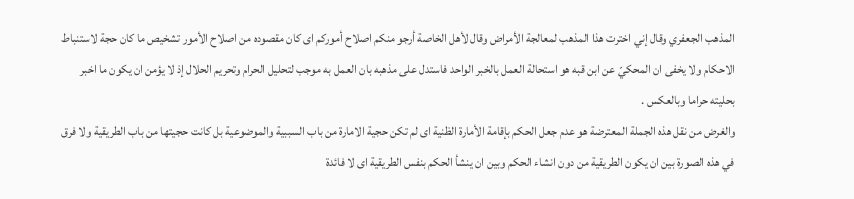المذهب الجعفري وقال إني اخترت هذا المذهب لمعالجة الأمراض وقال لأهل الخاصة أرجو منكم اصلاح أموركم اى كان مقصوده من اصلاح الأمور تشخيص ما كان حجة لاستنباط الاحكام ولا يخفى ان المحكيّ عن ابن قبه هو استحالة العمل بالخبر الواحد فاستدل على مذهبه بان العمل به موجب لتحليل الحرام وتحريم الحلال إذ لا يؤمن ان يكون ما اخبر بحليته حراما وبالعكس .
والغرض من نقل هذه الجملة المعترضة هو عدم جعل الحكم بإقامة الأمارة الظنية اى لم تكن حجية الامارة من باب السببية والموضوعية بل كانت حجيتها من باب الطريقية ولا فرق في هذه الصورة بين ان يكون الطريقية من دون انشاء الحكم وبين ان ينشأ الحكم بنفس الطريقية اى لا فائدة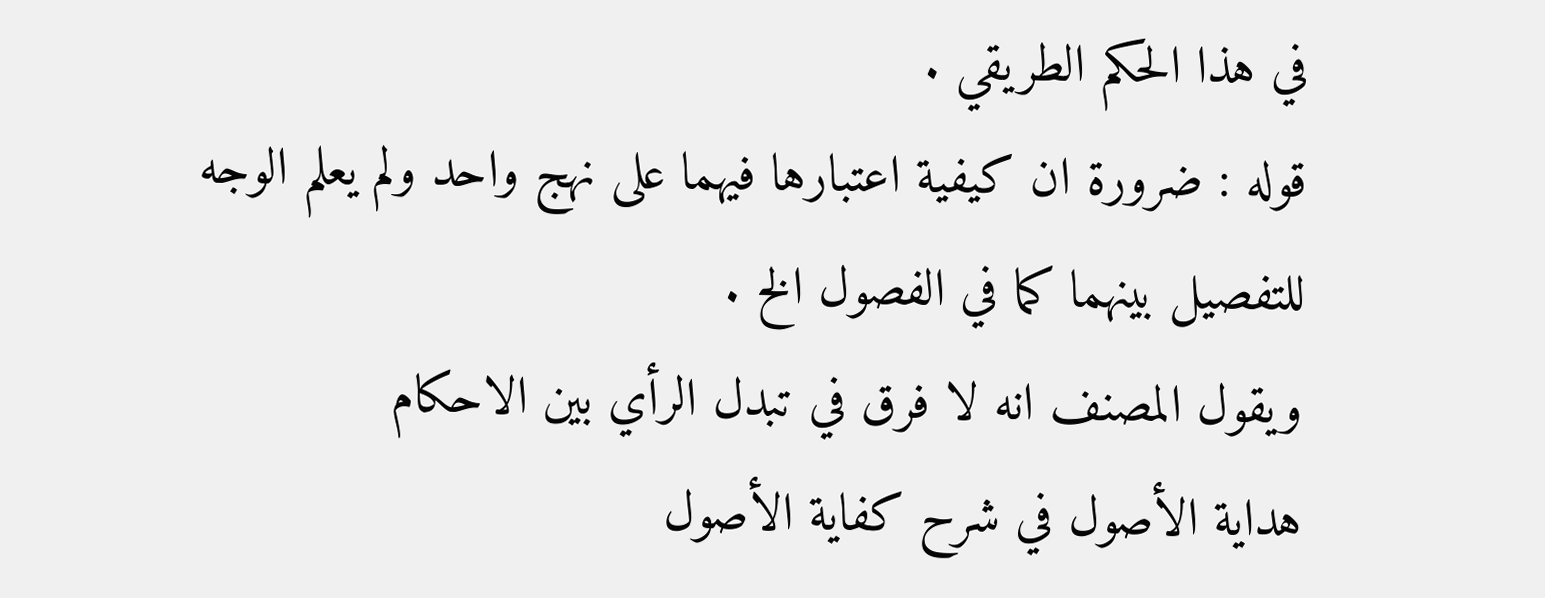في هذا الحكم الطريقي .
قوله : ضرورة ان كيفية اعتبارها فيهما على نهج واحد ولم يعلم الوجه للتفصيل بينهما كما في الفصول الخ .
ويقول المصنف انه لا فرق في تبدل الرأي بين الاحكام
هداية الأصول في شرح كفاية الأصول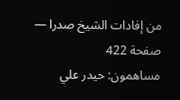من إفادات الشيخ صدرا — صفحة 422
مساهمون: حيدر علي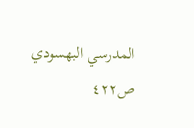المدرسي البهسودي
ص٤٢٢